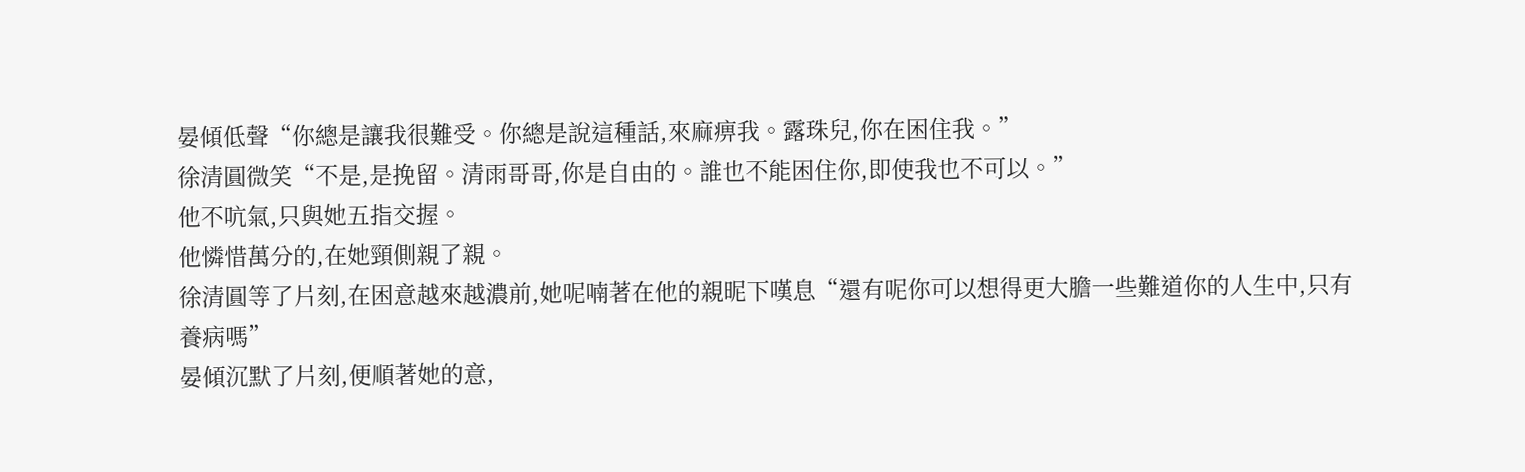晏傾低聲“你總是讓我很難受。你總是說這種話,來麻痹我。露珠兒,你在困住我。”
徐清圓微笑“不是,是挽留。清雨哥哥,你是自由的。誰也不能困住你,即使我也不可以。”
他不吭氣,只與她五指交握。
他憐惜萬分的,在她頸側親了親。
徐清圓等了片刻,在困意越來越濃前,她呢喃著在他的親昵下嘆息“還有呢你可以想得更大膽一些難道你的人生中,只有養病嗎”
晏傾沉默了片刻,便順著她的意,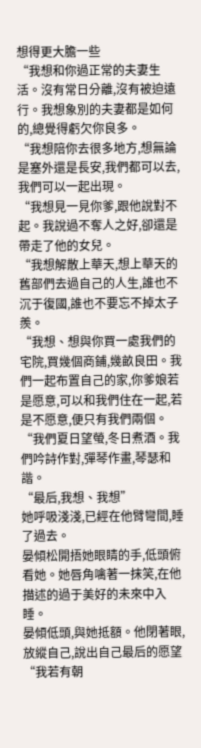想得更大膽一些
“我想和你過正常的夫妻生活。沒有常日分離,沒有被迫遠行。我想象別的夫妻都是如何的,總覺得虧欠你良多。
“我想陪你去很多地方,想無論是塞外還是長安,我們都可以去,我們可以一起出現。
“我想見一見你爹,跟他說對不起。我說過不奪人之好,卻還是帶走了他的女兒。
“我想解散上華天,想上華天的舊部們去過自己的人生,誰也不沉于復國,誰也不要忘不掉太子羨。
“我想、想與你買一處我們的宅院,買幾個商鋪,幾畝良田。我們一起布置自己的家,你爹娘若是愿意,可以和我們住在一起,若是不愿意,便只有我們兩個。
“我們夏日望螢,冬日煮酒。我們吟詩作對,彈琴作畫,琴瑟和諧。
“最后,我想、我想”
她呼吸淺淺,已經在他臂彎間,睡了過去。
晏傾松開捂她眼睛的手,低頭俯看她。她唇角噙著一抹笑,在他描述的過于美好的未來中入睡。
晏傾低頭,與她抵額。他閉著眼,放縱自己,說出自己最后的愿望
“我若有朝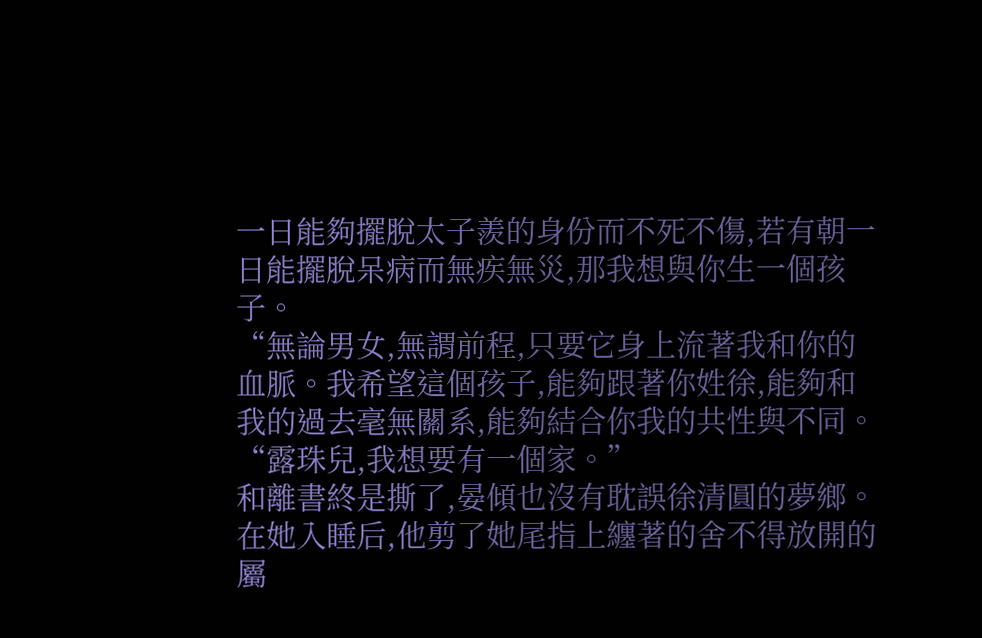一日能夠擺脫太子羨的身份而不死不傷,若有朝一日能擺脫呆病而無疾無災,那我想與你生一個孩子。
“無論男女,無謂前程,只要它身上流著我和你的血脈。我希望這個孩子,能夠跟著你姓徐,能夠和我的過去毫無關系,能夠結合你我的共性與不同。
“露珠兒,我想要有一個家。”
和離書終是撕了,晏傾也沒有耽誤徐清圓的夢鄉。
在她入睡后,他剪了她尾指上纏著的舍不得放開的屬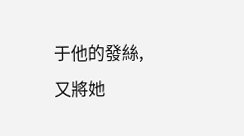于他的發絲,又將她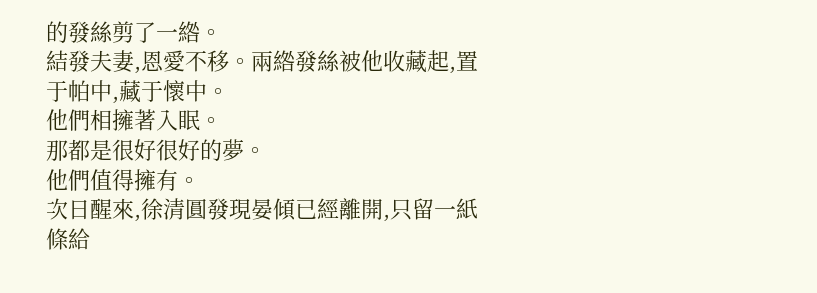的發絲剪了一綹。
結發夫妻,恩愛不移。兩綹發絲被他收藏起,置于帕中,藏于懷中。
他們相擁著入眠。
那都是很好很好的夢。
他們值得擁有。
次日醒來,徐清圓發現晏傾已經離開,只留一紙條給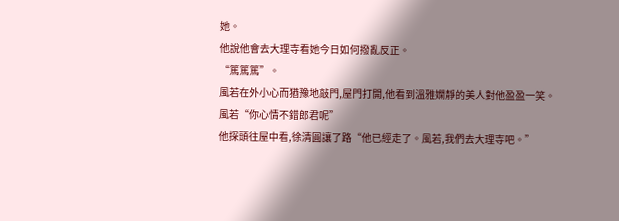她。
他說他會去大理寺看她今日如何撥亂反正。
“篤篤篤”。
風若在外小心而猶豫地敲門,屋門打開,他看到溫雅嫻靜的美人對他盈盈一笑。
風若“你心情不錯郎君呢”
他探頭往屋中看,徐清圓讓了路“他已經走了。風若,我們去大理寺吧。”